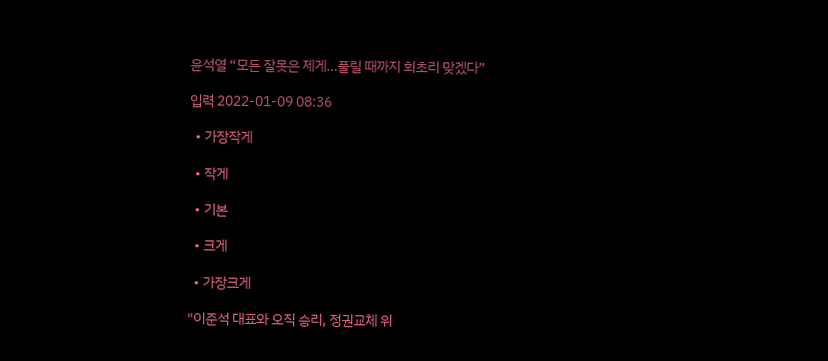윤석열 “모든 잘못은 제게…풀릴 때까지 회초리 맞겠다”

입력 2022-01-09 08:36

  • 가장작게

  • 작게

  • 기본

  • 크게

  • 가장크게

"이준석 대표와 오직 승리, 정권교체 위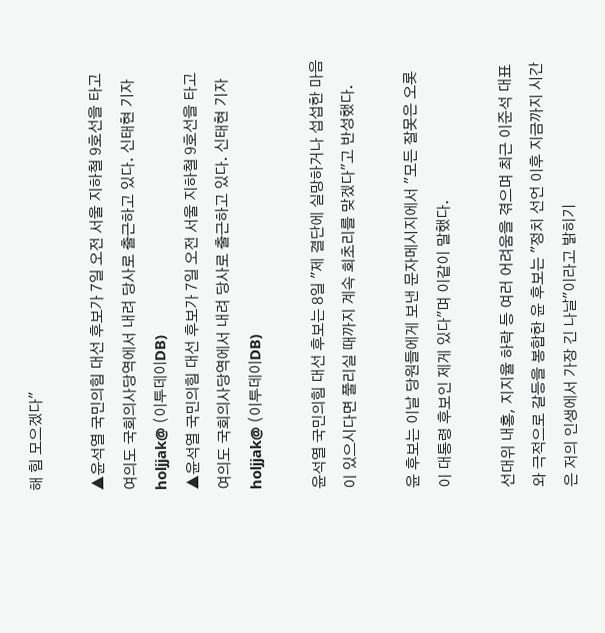해 힘 모으겠다"

▲윤석열 국민의힘 대선 후보가 7일 오전 서울 지하철 9호선을 타고 여의도 국회의사당역에서 내려 당사로 출근하고 있다. 신태현 기자 holjjak@ (이투데이DB)
▲윤석열 국민의힘 대선 후보가 7일 오전 서울 지하철 9호선을 타고 여의도 국회의사당역에서 내려 당사로 출근하고 있다. 신태현 기자 holjjak@ (이투데이DB)

윤석열 국민의힘 대선 후보는 8일 "제 결단에 실망하거나 섭섭한 마음이 있으시다면 풀리실 때까지 계속 회초리를 맞겠다"고 반성했다.

윤 후보는 이날 당원들에게 보낸 문자메시지에서 "모든 잘못은 오롯이 대통령 후보인 제게 있다"며 이같이 말했다.

선대위 내홍, 지지율 하락 등 여러 어려움을 겪으며 최근 이준석 대표와 극적으로 갈등을 봉합한 윤 후보는 "정치 선언 이후 지금까지 시간은 저의 인생에서 가장 긴 나날"이라고 밝히기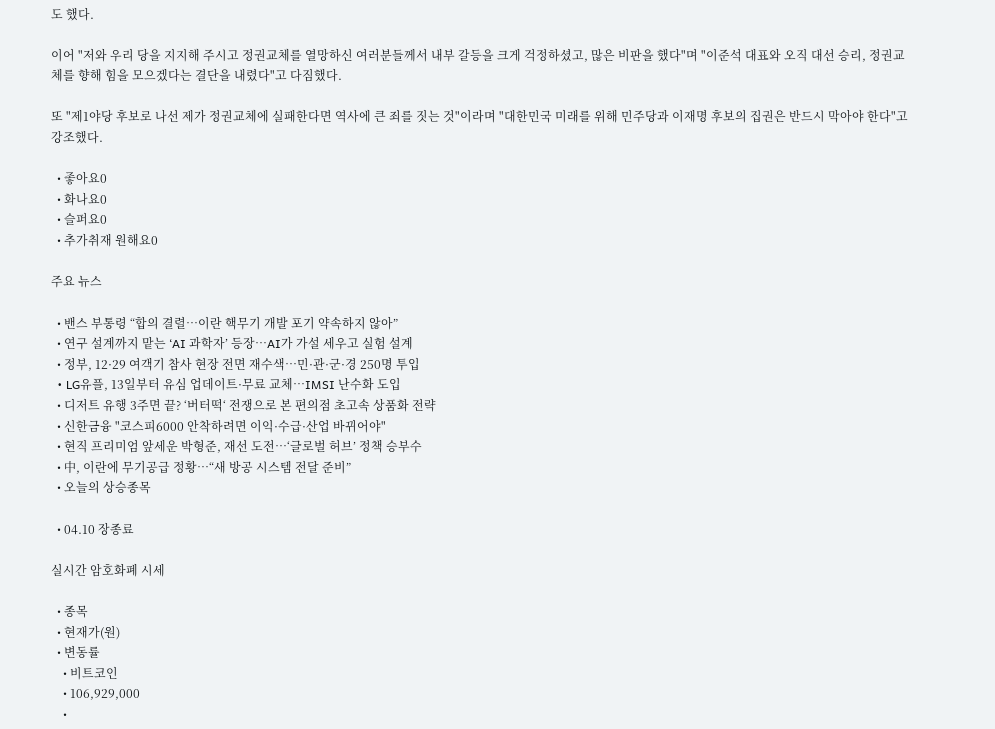도 했다.

이어 "저와 우리 당을 지지해 주시고 정권교체를 열망하신 여러분들께서 내부 갈등을 크게 걱정하셨고, 많은 비판을 했다"며 "이준석 대표와 오직 대선 승리, 정권교체를 향해 힘을 모으겠다는 결단을 내렸다"고 다짐했다.

또 "제1야당 후보로 나선 제가 정권교체에 실패한다면 역사에 큰 죄를 짓는 것"이라며 "대한민국 미래를 위해 민주당과 이재명 후보의 집권은 반드시 막아야 한다"고 강조했다.

  • 좋아요0
  • 화나요0
  • 슬퍼요0
  • 추가취재 원해요0

주요 뉴스

  • 밴스 부통령 “합의 결렬…이란 핵무기 개발 포기 약속하지 않아”
  • 연구 설계까지 맡는 ‘AI 과학자’ 등장…AI가 가설 세우고 실험 설계
  • 정부, 12·29 여객기 참사 현장 전면 재수색…민·관·군·경 250명 투입
  • LG유플, 13일부터 유심 업데이트·무료 교체…IMSI 난수화 도입
  • 디저트 유행 3주면 끝? ‘버터떡‘ 전쟁으로 본 편의점 초고속 상품화 전략
  • 신한금융 "코스피6000 안착하려면 이익·수급·산업 바뀌어야"
  • 현직 프리미엄 앞세운 박형준, 재선 도전…‘글로벌 허브’ 정책 승부수
  • 中, 이란에 무기공급 정황…“새 방공 시스템 전달 준비”
  • 오늘의 상승종목

  • 04.10 장종료

실시간 암호화폐 시세

  • 종목
  • 현재가(원)
  • 변동률
    • 비트코인
    • 106,929,000
    •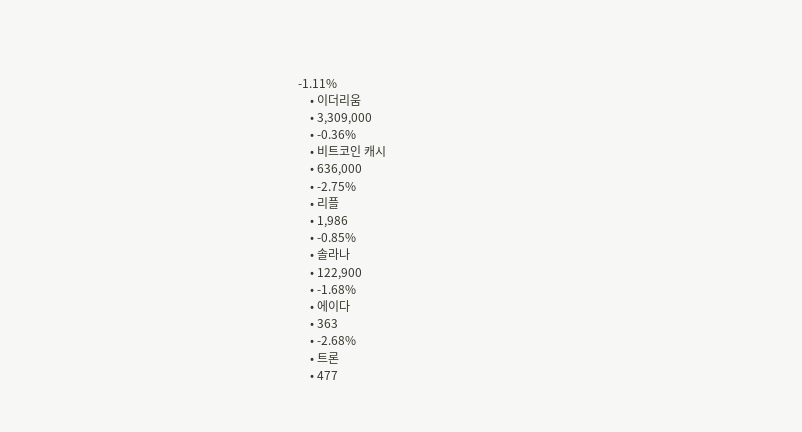-1.11%
    • 이더리움
    • 3,309,000
    • -0.36%
    • 비트코인 캐시
    • 636,000
    • -2.75%
    • 리플
    • 1,986
    • -0.85%
    • 솔라나
    • 122,900
    • -1.68%
    • 에이다
    • 363
    • -2.68%
    • 트론
    • 477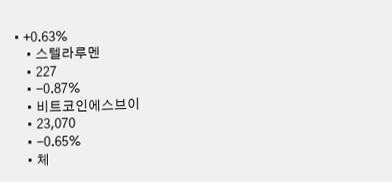• +0.63%
    • 스텔라루멘
    • 227
    • -0.87%
    • 비트코인에스브이
    • 23,070
    • -0.65%
    • 체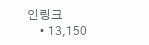인링크
    • 13,150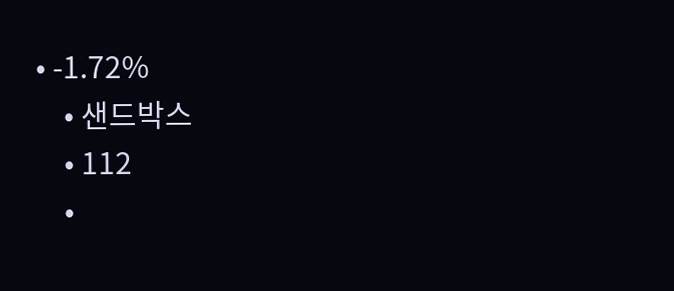• -1.72%
    • 샌드박스
    • 112
    •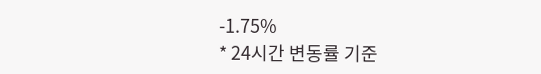-1.75%
* 24시간 변동률 기준